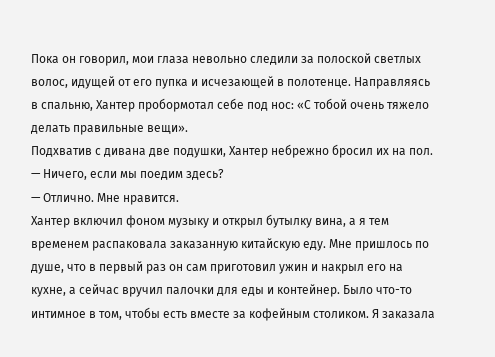Пока он говорил, мои глаза невольно следили за полоской светлых волос, идущей от его пупка и исчезающей в полотенце. Направляясь в спальню, Хантер пробормотал себе под нос: «С тобой очень тяжело делать правильные вещи».
Подхватив с дивана две подушки, Хантер небрежно бросил их на пол.
— Ничего, если мы поедим здесь?
— Отлично. Мне нравится.
Хантер включил фоном музыку и открыл бутылку вина, а я тем временем распаковала заказанную китайскую еду. Мне пришлось по душе, что в первый раз он сам приготовил ужин и накрыл его на кухне, а сейчас вручил палочки для еды и контейнер. Было что-то интимное в том, чтобы есть вместе за кофейным столиком. Я заказала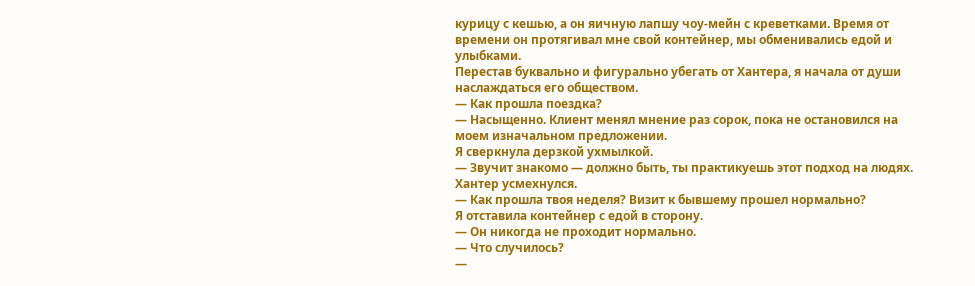курицу с кешью, а он яичную лапшу чоу-мейн с креветками. Время от времени он протягивал мне свой контейнер, мы обменивались едой и улыбками.
Перестав буквально и фигурально убегать от Хантера, я начала от души наслаждаться его обществом.
— Как прошла поездка?
— Насыщенно. Клиент менял мнение раз сорок, пока не остановился на моем изначальном предложении.
Я сверкнула дерзкой ухмылкой.
— Звучит знакомо — должно быть, ты практикуешь этот подход на людях.
Хантер усмехнулся.
— Как прошла твоя неделя? Визит к бывшему прошел нормально?
Я отставила контейнер с едой в сторону.
— Он никогда не проходит нормально.
— Что случилось?
—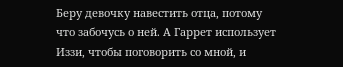Беру девочку навестить отца, потому что забочусь о ней. А Гаррет использует Иззи, чтобы поговорить со мной, и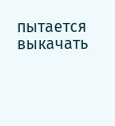пытается выкачать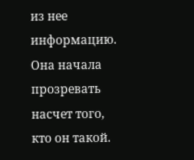из нее информацию. Она начала прозревать насчет того, кто он такой.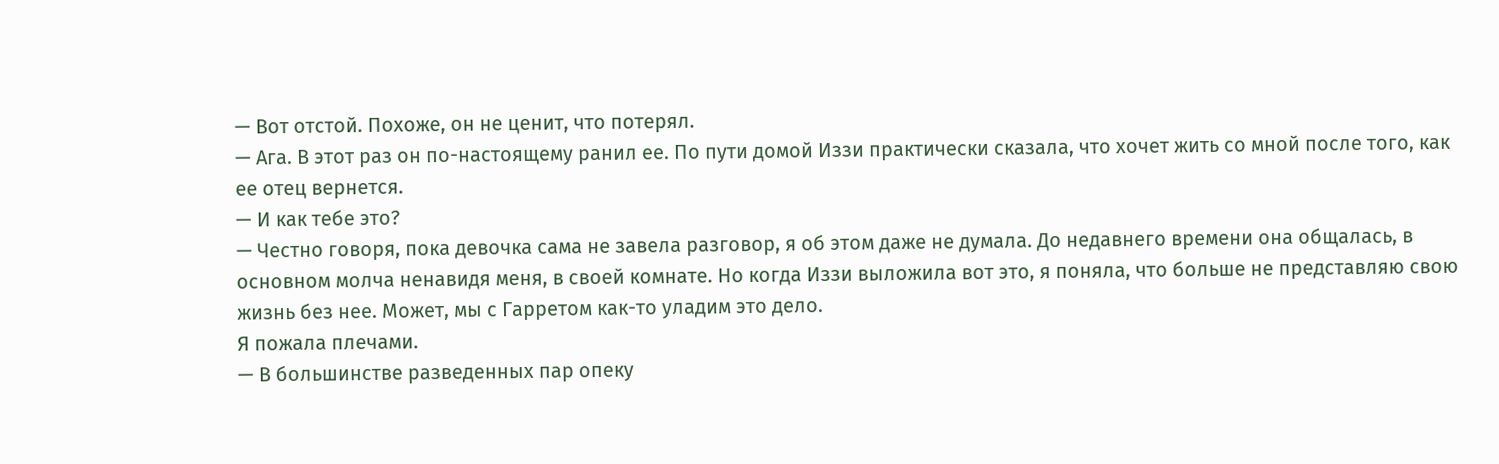— Вот отстой. Похоже, он не ценит, что потерял.
— Ага. В этот раз он по-настоящему ранил ее. По пути домой Иззи практически сказала, что хочет жить со мной после того, как ее отец вернется.
— И как тебе это?
— Честно говоря, пока девочка сама не завела разговор, я об этом даже не думала. До недавнего времени она общалась, в основном молча ненавидя меня, в своей комнате. Но когда Иззи выложила вот это, я поняла, что больше не представляю свою жизнь без нее. Может, мы с Гарретом как-то уладим это дело.
Я пожала плечами.
— В большинстве разведенных пар опеку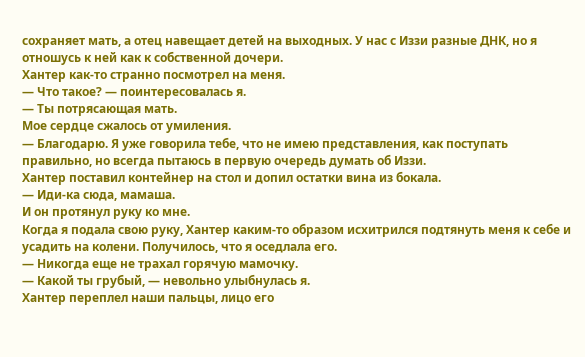сохраняет мать, а отец навещает детей на выходных. У нас с Иззи разные ДНК, но я отношусь к ней как к собственной дочери.
Хантер как-то странно посмотрел на меня.
— Что такое? — поинтересовалась я.
— Ты потрясающая мать.
Мое сердце сжалось от умиления.
— Благодарю. Я уже говорила тебе, что не имею представления, как поступать правильно, но всегда пытаюсь в первую очередь думать об Иззи.
Хантер поставил контейнер на стол и допил остатки вина из бокала.
— Иди-ка сюда, мамаша.
И он протянул руку ко мне.
Когда я подала свою руку, Хантер каким-то образом исхитрился подтянуть меня к себе и усадить на колени. Получилось, что я оседлала его.
— Никогда еще не трахал горячую мамочку.
— Какой ты грубый, — невольно улыбнулась я.
Хантер переплел наши пальцы, лицо его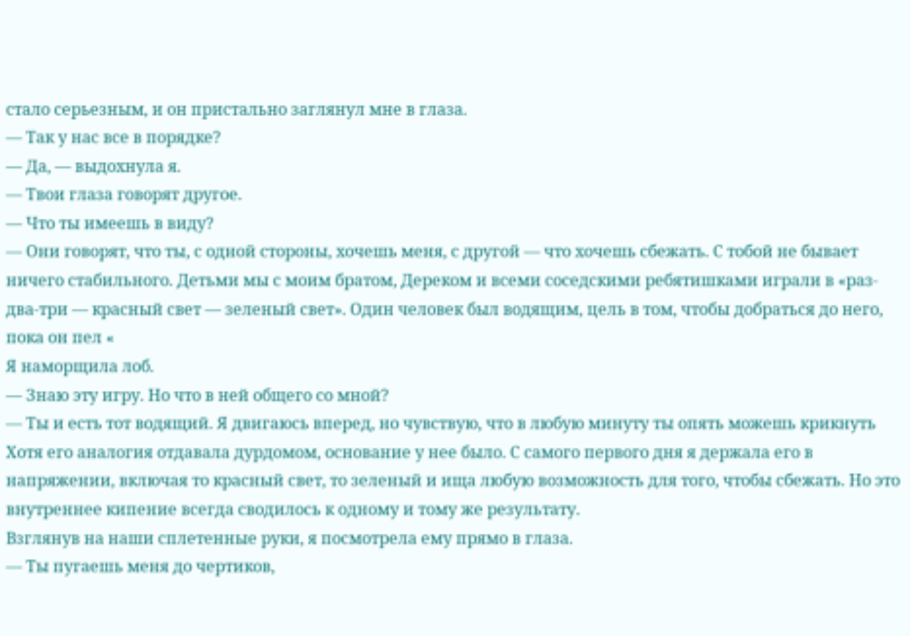стало серьезным, и он пристально заглянул мне в глаза.
— Так у нас все в порядке?
— Да, — выдохнула я.
— Твои глаза говорят другое.
— Что ты имеешь в виду?
— Они говорят, что ты, с одной стороны, хочешь меня, с другой — что хочешь сбежать. С тобой не бывает ничего стабильного. Детьми мы с моим братом, Дереком и всеми соседскими ребятишками играли в «раз-два-три — красный свет — зеленый свет». Один человек был водящим, цель в том, чтобы добраться до него, пока он пел «
Я наморщила лоб.
— Знаю эту игру. Но что в ней общего со мной?
— Ты и есть тот водящий. Я двигаюсь вперед, но чувствую, что в любую минуту ты опять можешь крикнуть
Хотя его аналогия отдавала дурдомом, основание у нее было. С самого первого дня я держала его в напряжении, включая то красный свет, то зеленый и ища любую возможность для того, чтобы сбежать. Но это внутреннее кипение всегда сводилось к одному и тому же результату.
Взглянув на наши сплетенные руки, я посмотрела ему прямо в глаза.
— Ты пугаешь меня до чертиков,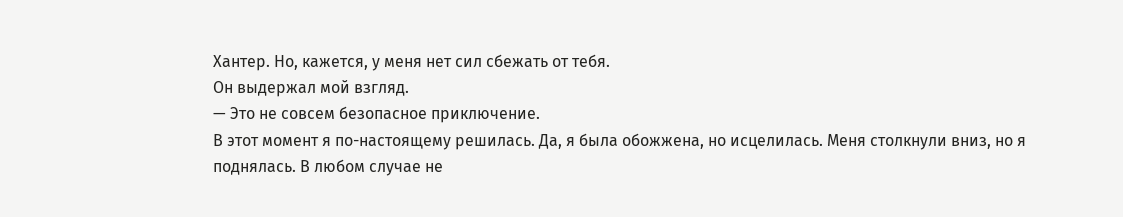Хантер. Но, кажется, у меня нет сил сбежать от тебя.
Он выдержал мой взгляд.
— Это не совсем безопасное приключение.
В этот момент я по-настоящему решилась. Да, я была обожжена, но исцелилась. Меня столкнули вниз, но я поднялась. В любом случае не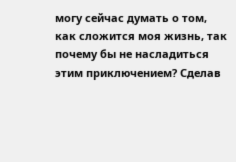могу сейчас думать о том, как сложится моя жизнь, так почему бы не насладиться этим приключением? Сделав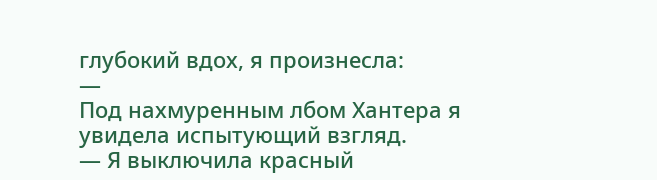глубокий вдох, я произнесла:
—
Под нахмуренным лбом Хантера я увидела испытующий взгляд.
— Я выключила красный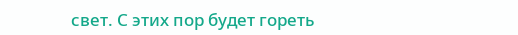свет. С этих пор будет гореть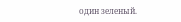один зеленый.